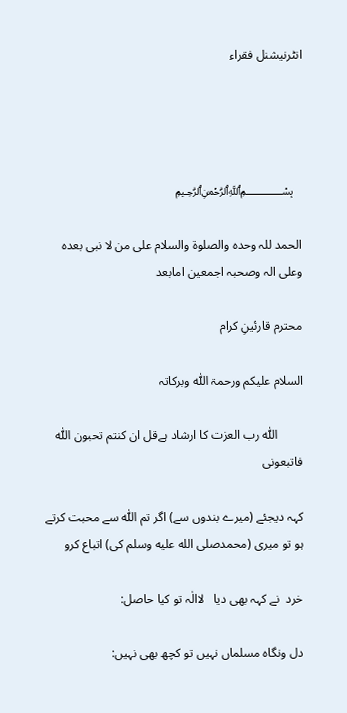انٹرنیشنل فقراء




   ﷽

الحمد للہ وحدہ والصلوة والسلام علی من لا نبی بعدہ وعلی الہ وصحبہ اجمعین امابعد

محترم قارئینِ کرام

السلام علیکم ورحمۃ اللّٰہ وبرکاتہ

        اللّٰہ رب العزت کا ارشاد ہےقل ان کنتم تحبون اللّٰہ فاتبعونی

کہہ دیجئے (میرے بندوں سے) اگر تم اللّٰہ سے محبت کرتے ہو تو میری (محمدصلى الله عليه وسلم کی) اتباع کرو

خرد  نے کہہ بھی دیا   لاالٰہ تو کیا حاصل:

دل ونگاہ مسلماں نہیں تو کچھ بھی نہیں: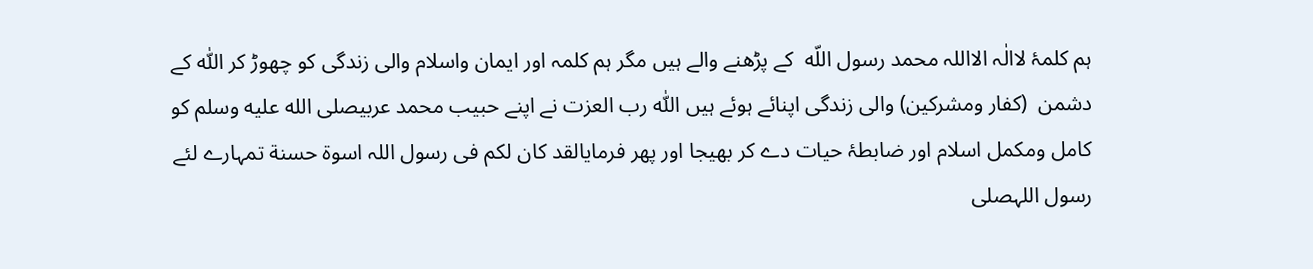ہم کلمۂ لاالٰہ الااللہ محمد رسول اللّه  کے پڑھنے والے ہیں مگر ہم کلمہ اور ایمان واسلام والی زندگی کو چھوڑ کر اللّٰہ کے دشمن  (کفار ومشرکین) والی زندگی اپنائے ہوئے ہیں اللّٰہ رب العزت نے اپنے حبیب محمد عربیصلى الله عليه وسلم کو کامل ومکمل اسلام اور ضابطۂ حیات دے کر بھیجا اور پھر فرمایالقد کان لکم فی رسول اللہ اسوة حسنة تمہارے لئے رسول اللہصلى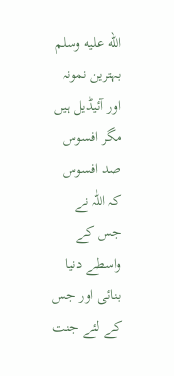الله عليه وسلم بہترین نمونہ اور آئیڈیل ہیں مگر افسوس صد افسوس کہ اللّٰہ نے جس کے واسطے دنیا بنائی اور جس کے لئے جنت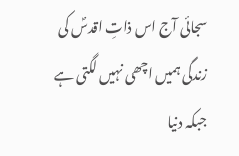سجائی آج اس ذاتِ اقدسؐ کی  زندگی ہمیں اچھی نہیں لگتی ہے جبکہ دنیا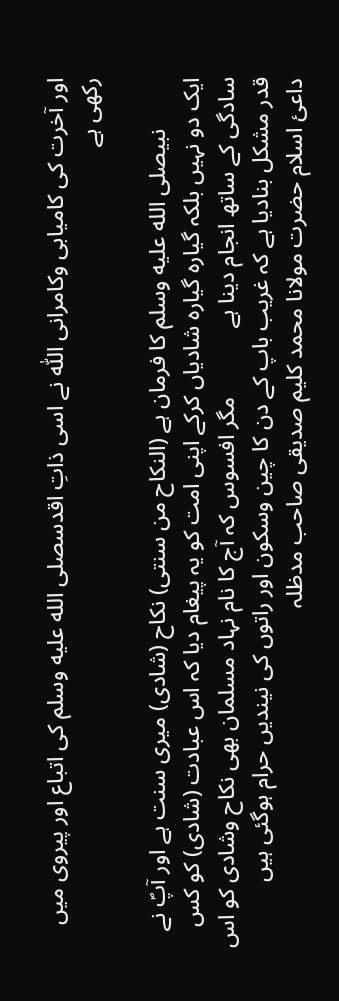اور آخرت کی کامیابی وکامرانی اللّٰہ نے اسی ذاتِ اقدسصلى الله عليه وسلم کی اتباع اور پیروی میں رکھی ہے

         نبیصلى الله عليه وسلم کا فرمان ہے (النکاح من سنتی) نکاح (شادی) میری سنت ہے اور آپؐ نے ایک دو نہیں بلکہ گیارہ گیارہ شادیاں کرکے اپنی امت کو یہ پیغام دیا کہ اس عبادت (شادی) کو کس سادگی کے ساتھ انجام دینا ہے            مگر افسوس کہ آج کا نام نہاد مسلمان بھی نکاح وشادی کو اس قدر مشکل بنادیا ہے کہ غریب باپ کے دن کا چین وسکون اور راتوں کی نیندیں حرام ہوگئی ہیں            داعئ اسلام حضرت مولانا محمد کلیم صدیقی صاحب مدظلہ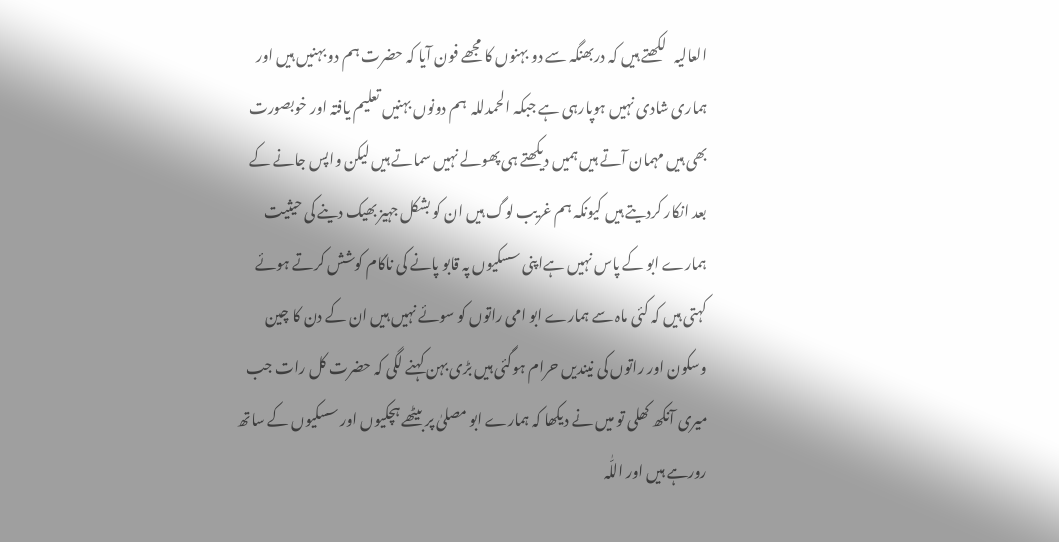العالیہ   لکھتے ہیں کہ دربھنگہ سے دو بہنوں کا مجھے فون آیا کہ حضرت ہم دو بہنیں ہیں اور ہماری شادی نہیں ہوپارہی ہے جبکہ الحمدللہ  ہم دونوں بہنیں تعلیم یافتہ اور خوبصورت بھی ہیں مہمان آتے ہیں ہمیں دیکھتے ہی پھولے نہیں سماتے ہیں لیکن واپس جانے کے بعد انکار کردیتے ہیں کیونکہ ہم غریب لوگ ہیں ان کو بشکل جہیز بھیک دینے کی حیثیت ہمارے ابو کے پاس نہیں ہےاپنی سسکیوں پہ قابو پانے کی ناکام کوشش کرتے ہوئے کہتی ہیں کہ کئی ماہ سے ہمارے ابو امی راتوں کو سوئے نہیں ہیں ان کے دن کا چین وسکون اور راتوں کی نیندیں حرام ہوگئی ہیں بڑی بہن کہنے لگی کہ حضرت کل رات جب میری آنکھ کھلی تو میں نے دیکھا کہ ہمارے ابو مصلیٰ پر بیٹھے ہچکیوں اور سسکیوں کے ساتھ رورہے ہیں اور اللّٰہ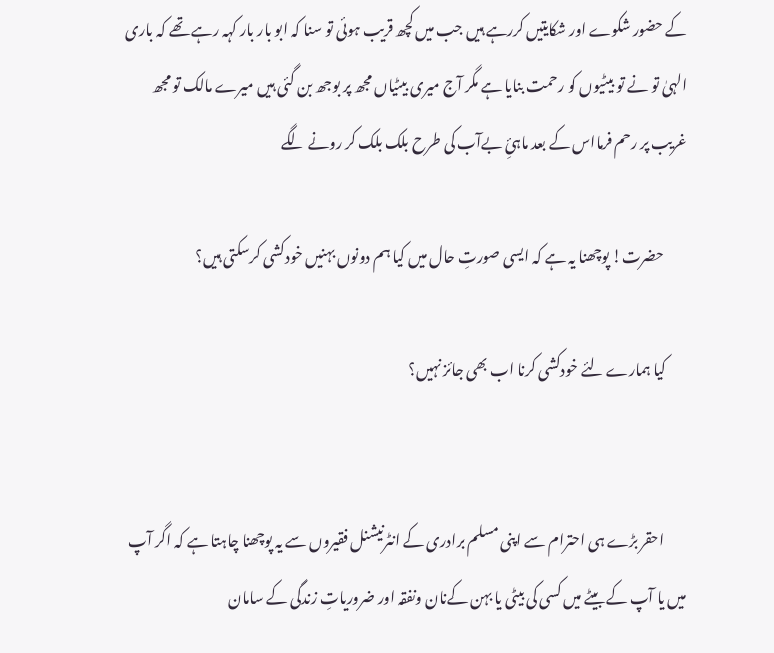کے حضور شکوے اور شکایتیں کررہے ہیں جب میں کچھ قریب ہوئی تو سنا کہ ابو بار بار کہہ رہے تھے کہ باری الہیٰ تو نے تو بیٹیوں کو رحمت بنایا ہے مگر آج میری بیٹیاں مجھ پر بوجھ بن گئی ہیں میرے مالک تو مجھ غریب پر رحم فرمااس کے بعد ماہئِ بےآب کی طرح بلک بلک کر رونے لگے

        حضرت! پوچھنا یہ ہے کہ ایسی صورتِ حال میں کیا ہم دونوں بہنیں خودکشی کرسکتی ہیں؟

       کیا ہمارے لئے خودکشی کرنا اب بھی جائز نہیں؟


        احقر بڑے ہی احترام سے اپنی مسلم برادری کے انٹرنیشنل فقیروں سے یہ پوچھنا چاہتا ہے کہ اگر آپ میں یا آپ کے بیٹے میں کسی کی بیٹی یا بہن کےنان ونفقہ اور ضروریاتِ زندگی کے سامان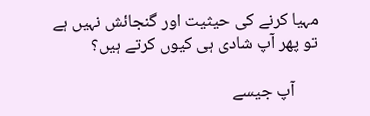مہیا کرنے کی حیثیت اور گنجائش نہیں ہے تو پھر آپ شادی ہی کیوں کرتے ہیں؟

      آپ جیسے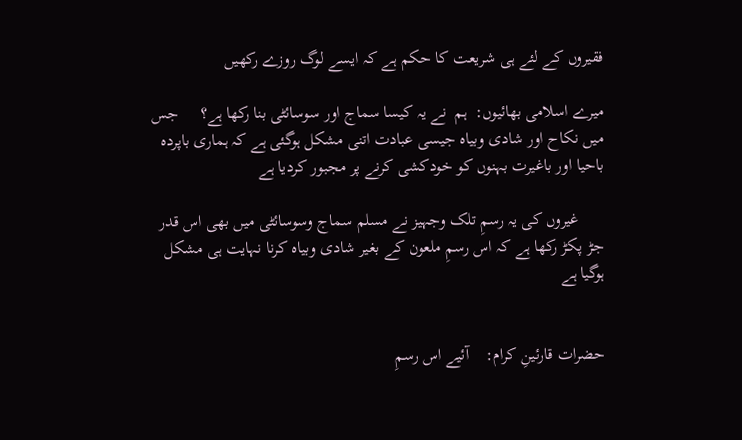فقیروں کے لئے ہی شریعت کا حکم ہے کہ ایسے لوگ روزے رکھیں

میرے اسلامی بھائیوں:  ہم  نے یہ کیسا سماج اور سوسائٹی بنا رکھا ہے؟     جس میں نکاح اور شادی وبیاہ جیسی عبادت اتنی مشکل ہوگئی ہے کہ ہماری باپردہ باحیا اور باغیرت بہنوں کو خودکشی کرنے پر مجبور کردیا ہے

      غیروں کی یہ رسمِ تلک وجہیز نے مسلم سماج وسوسائٹی میں بھی اس قدر جڑ پکڑ رکھا ہے کہ اس رسمِ ملعون کے بغیر شادی وبیاہ کرنا نہایت ہی مشکل ہوگیا ہے


حضرات قارئینِ کرام:    آئیے اس رسمِ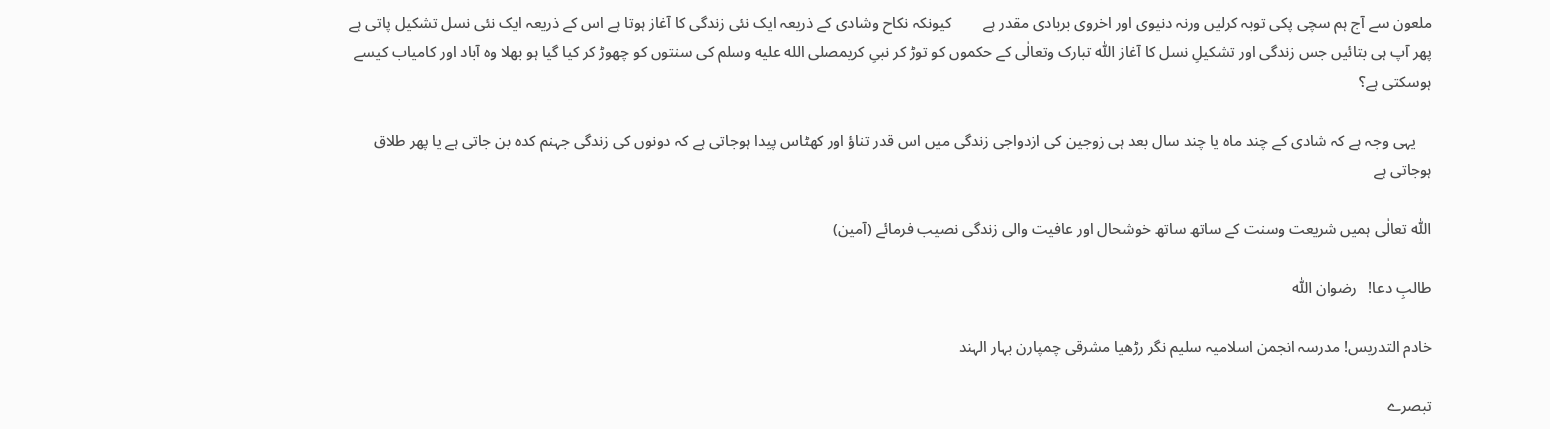ملعون سے آج ہم سچی پکی توبہ کرلیں ورنہ دنیوی اور اخروی بربادی مقدر ہے        کیونکہ نکاح وشادی کے ذریعہ ایک نئی زندگی کا آغاز ہوتا ہے اس کے ذریعہ ایک نئی نسل تشکیل پاتی ہے        پھر آپ ہی بتائیں جس زندگی اور تشکیلِ نسل کا آغاز اللّٰہ تبارک وتعالٰی کے حکموں کو توڑ کر نبیِ کریمصلى الله عليه وسلم کی سنتوں کو چھوڑ کر کیا گیا ہو بھلا وہ آباد اور کامیاب کیسے ہوسکتی ہے؟

    یہی وجہ ہے کہ شادی کے چند ماہ یا چند سال بعد ہی زوجین کی ازدواجی زندگی میں اس قدر تناؤ اور کھٹاس پیدا ہوجاتی ہے کہ دونوں کی زندگی جہنم کدہ بن جاتی ہے یا پھر طلاق ہوجاتی ہے

اللّٰہ تعالٰی ہمیں شریعت وسنت کے ساتھ ساتھ خوشحال اور عافیت والی زندگی نصیب فرمائے (آمین)

طالبِ دعا!   رضوان اللّٰہ

خادم التدریس! مدرسہ انجمن اسلامیہ سلیم نگر رڑھیا مشرقی چمپارن بہار الہند

تبصرے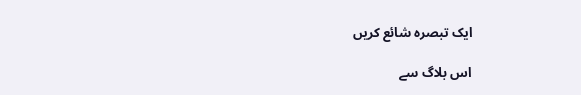ایک تبصرہ شائع کریں

اس بلاگ سے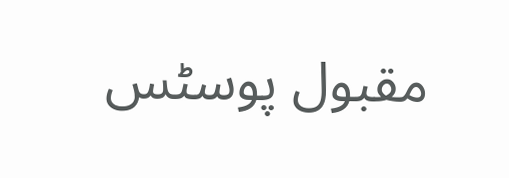مقبول پوسٹس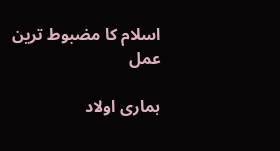اسلام کا مضبوط ترین عمل

ہماری اولاد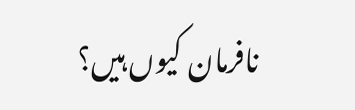نافرمان کیوں ہیں؟